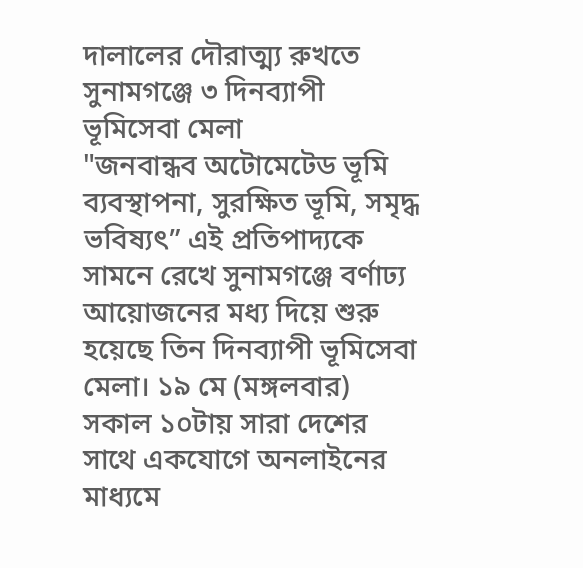দালালের দৌরাত্ম্য রুখতে সুনামগঞ্জে ৩ দিনব্যাপী ভূমিসেবা মেলা
"জনবান্ধব অটোমেটেড ভূমি ব্যবস্থাপনা, সুরক্ষিত ভূমি, সমৃদ্ধ ভবিষ্যৎ” এই প্রতিপাদ্যকে সামনে রেখে সুনামগঞ্জে বর্ণাঢ্য আয়োজনের মধ্য দিয়ে শুরু হয়েছে তিন দিনব্যাপী ভূমিসেবা মেলা। ১৯ মে (মঙ্গলবার) সকাল ১০টায় সারা দেশের সাথে একযোগে অনলাইনের মাধ্যমে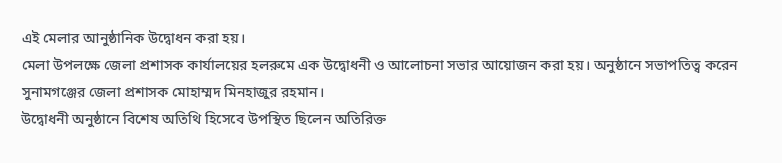এই মেলার আনুষ্ঠানিক উদ্বোধন করা হয়।
মেলা উপলক্ষে জেলা প্রশাসক কার্যালয়ের হলরুমে এক উদ্বোধনী ও আলোচনা সভার আয়োজন করা হয়। অনুষ্ঠানে সভাপতিত্ব করেন সুনামগঞ্জের জেলা প্রশাসক মোহাম্মদ মিনহাজুর রহমান।
উদ্বোধনী অনুষ্ঠানে বিশেষ অতিথি হিসেবে উপস্থিত ছিলেন অতিরিক্ত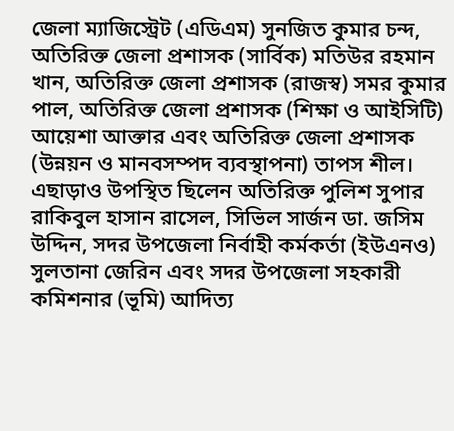জেলা ম্যাজিস্ট্রেট (এডিএম) সুনজিত কুমার চন্দ, অতিরিক্ত জেলা প্রশাসক (সার্বিক) মতিউর রহমান খান, অতিরিক্ত জেলা প্রশাসক (রাজস্ব) সমর কুমার পাল, অতিরিক্ত জেলা প্রশাসক (শিক্ষা ও আইসিটি) আয়েশা আক্তার এবং অতিরিক্ত জেলা প্রশাসক (উন্নয়ন ও মানবসম্পদ ব্যবস্থাপনা) তাপস শীল।
এছাড়াও উপস্থিত ছিলেন অতিরিক্ত পুলিশ সুপার রাকিবুল হাসান রাসেল, সিভিল সার্জন ডা. জসিম উদ্দিন, সদর উপজেলা নির্বাহী কর্মকর্তা (ইউএনও) সুলতানা জেরিন এবং সদর উপজেলা সহকারী কমিশনার (ভূমি) আদিত্য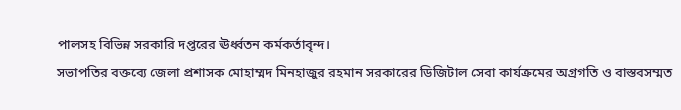পালসহ বিভিন্ন সরকারি দপ্তরের ঊর্ধ্বতন কর্মকর্তাবৃন্দ।
সভাপতির বক্তব্যে জেলা প্রশাসক মোহাম্মদ মিনহাজুর রহমান সরকারের ডিজিটাল সেবা কার্যক্রমের অগ্রগতি ও বাস্তবসম্মত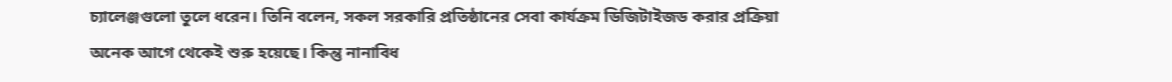চ্যালেঞ্জগুলো তুলে ধরেন। তিনি বলেন, সকল সরকারি প্রতিষ্ঠানের সেবা কার্যক্রম ডিজিটাইজড করার প্রক্রিয়া অনেক আগে থেকেই শুরু হয়েছে। কিন্তু নানাবিধ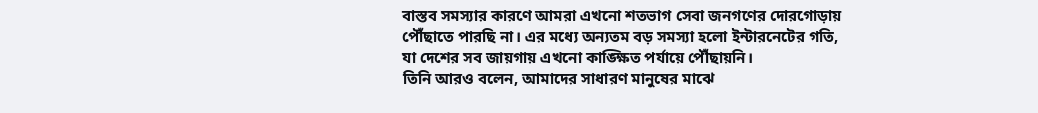বাস্তব সমস্যার কারণে আমরা এখনো শতভাগ সেবা জনগণের দোরগোড়ায় পৌঁছাতে পারছি না। এর মধ্যে অন্যতম বড় সমস্যা হলো ইন্টারনেটের গতি, যা দেশের সব জায়গায় এখনো কাঙ্ক্ষিত পর্যায়ে পৌঁছায়নি।
তিনি আরও বলেন, আমাদের সাধারণ মানুষের মাঝে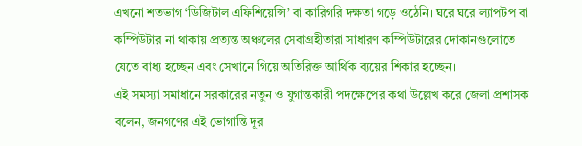এখনো শতভাগ ‘ডিজিটাল এফিশিয়েন্সি’ বা কারিগরি দক্ষতা গড়ে ওঠেনি। ঘরে ঘরে ল্যাপটপ বা কম্পিউটার না থাকায় প্রত্যন্ত অঞ্চলের সেবাগ্রহীতারা সাধারণ কম্পিউটারের দোকানগুলোতে যেতে বাধ্য হচ্ছেন এবং সেখানে গিয়ে অতিরিক্ত আর্থিক ব্যয়ের শিকার হচ্ছেন।
এই সমস্যা সমাধানে সরকারের নতুন ও যুগান্তকারী পদক্ষেপের কথা উল্লেখ করে জেলা প্রশাসক বলেন, জনগণের এই ভোগান্তি দূর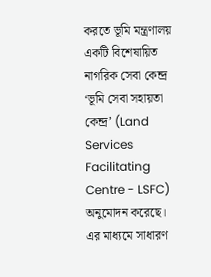করতে ভূমি মন্ত্রণালয় একটি বিশেষায়িত নাগরিক সেবা কেন্দ্র ‘ভূমি সেবা সহায়তা কেন্দ্র’ (Land Services Facilitating Centre - LSFC) অনুমোদন করেছে। এর মাধ্যমে সাধারণ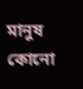মানুষ কোনো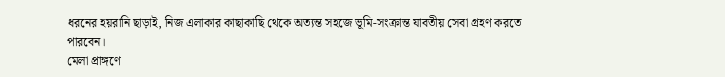ধরনের হয়রানি ছাড়াই, নিজ এলাকার কাছাকাছি থেকে অত্যন্ত সহজে ভূমি-সংক্রান্ত যাবতীয় সেবা গ্রহণ করতে পারবেন।
মেলা প্রাঙ্গণে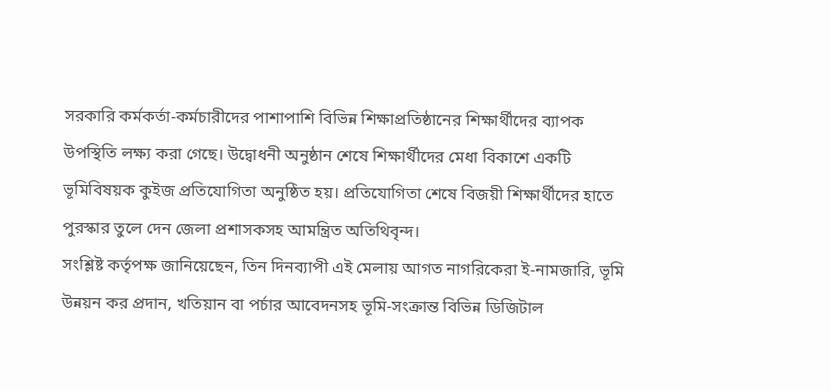সরকারি কর্মকর্তা-কর্মচারীদের পাশাপাশি বিভিন্ন শিক্ষাপ্রতিষ্ঠানের শিক্ষার্থীদের ব্যাপক উপস্থিতি লক্ষ্য করা গেছে। উদ্বোধনী অনুষ্ঠান শেষে শিক্ষার্থীদের মেধা বিকাশে একটি ভূমিবিষয়ক কুইজ প্রতিযোগিতা অনুষ্ঠিত হয়। প্রতিযোগিতা শেষে বিজয়ী শিক্ষার্থীদের হাতে পুরস্কার তুলে দেন জেলা প্রশাসকসহ আমন্ত্রিত অতিথিবৃন্দ।
সংশ্লিষ্ট কর্তৃপক্ষ জানিয়েছেন, তিন দিনব্যাপী এই মেলায় আগত নাগরিকেরা ই-নামজারি, ভূমি উন্নয়ন কর প্রদান, খতিয়ান বা পর্চার আবেদনসহ ভূমি-সংক্রান্ত বিভিন্ন ডিজিটাল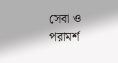সেবা ও পরামর্শ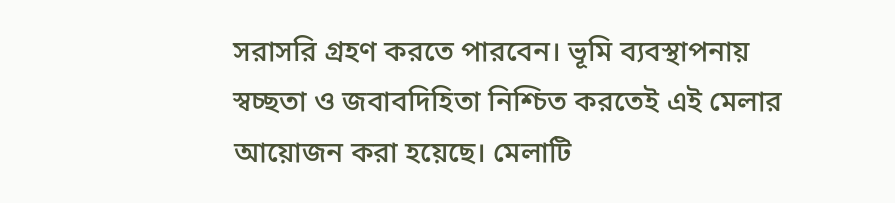সরাসরি গ্রহণ করতে পারবেন। ভূমি ব্যবস্থাপনায় স্বচ্ছতা ও জবাবদিহিতা নিশ্চিত করতেই এই মেলার আয়োজন করা হয়েছে। মেলাটি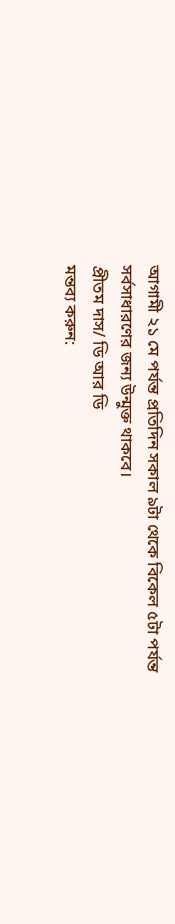আগামী ২১ মে পর্যন্ত প্রতিদিন সকাল ৯টা থেকে বিকেল ৫টা পর্যন্ত সর্বসাধারণের জন্য উন্মুক্ত থাকবে।
প্রীতম দাস/ ডি আর ডি
মন্তব্য করুন: